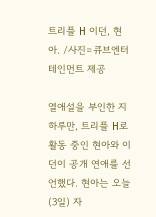트리플 H 이던, 현아. /사진=큐브엔터테인먼트 제공

열애설을 부인한 지 하루만, 트리플 H로 활동 중인 현아와 이던이 공개 연애를 선언했다. 현아는 오늘(3일) 자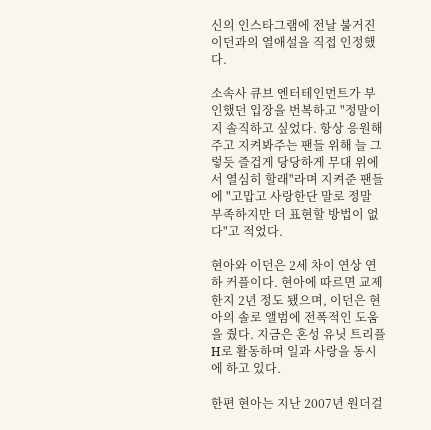신의 인스타그램에 전날 불거진 이던과의 열애설을 직접 인정했다.

소속사 큐브 엔터테인먼트가 부인했던 입장을 번복하고 "정말이지 솔직하고 싶었다. 항상 응원해주고 지켜봐주는 팬들 위해 늘 그렇듯 즐겁게 당당하게 무대 위에서 열심히 할래"라며 지켜준 팬들에 "고맙고 사랑한단 말로 정말 부족하지만 더 표현할 방법이 없다"고 적었다.

현아와 이던은 2세 차이 연상 연하 커플이다. 현아에 따르면 교제한지 2년 정도 됐으며, 이던은 현아의 솔로 앨범에 전폭적인 도움을 줬다. 지금은 혼성 유닛 트리플H로 활동하며 일과 사랑을 동시에 하고 있다.

한편 현아는 지난 2007년 원더걸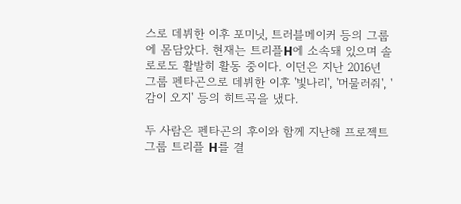스로 데뷔한 이후 포미닛, 트러블메이커 등의 그룹에 몸담았다. 현재는 트리플H에 소속돼 있으며 솔로로도 활발히 활동 중이다. 이던은 지난 2016년 그룹 펜타곤으로 데뷔한 이후 '빛나리', '머물러줘', '감이 오지' 등의 히트곡을 냈다.

두 사람은 펜타곤의 후이와 함께 지난해 프로젝트 그룹 트리플 H를 결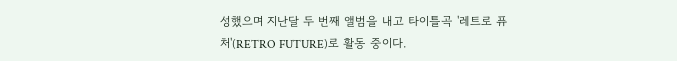성했으며 지난달 두 번째 앨범을 내고 타이틀곡 '레트로 퓨처'(RETRO FUTURE)로 활동 중이다.